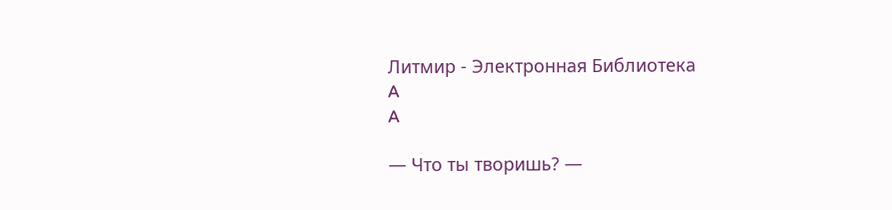Литмир - Электронная Библиотека
A
A

— Что ты творишь? —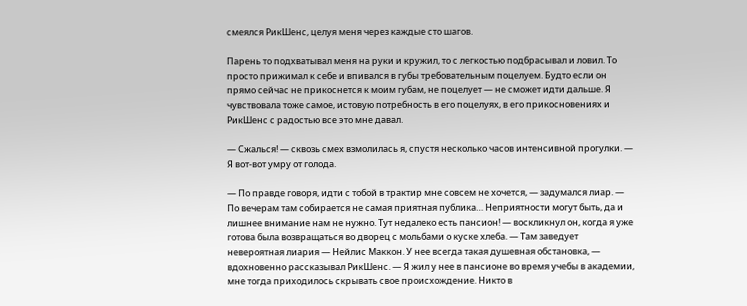смеялся РикШенс, целуя меня через каждые сто шагов.

Парень то подхватывал меня на руки и кружил, то с легкостью подбрасывал и ловил. То просто прижимал к себе и впивался в губы требовательным поцелуем. Будто если он прямо сейчас не прикоснется к моим губам, не поцелует — не сможет идти дальше. Я чувствовала тоже самое, истовую потребность в его поцелуях, в его прикосновениях и РикШенс с радостью все это мне давал.

— Сжалься! — сквозь смех взмолилась я, спустя несколько часов интенсивной прогулки. — Я вот-вот умру от голода.

— По правде говоря, идти с тобой в трактир мне совсем не хочется, — задумался лиар. — По вечерам там собирается не самая приятная публика… Неприятности могут быть, да и лишнее внимание нам не нужно. Тут недалеко есть пансион! — воскликнул он, когда я уже готова была возвращаться во дворец с мольбами о куске хлеба. — Там заведует невероятная лиария — Нейлис Маккон. У нее всегда такая душевная обстановка, — вдохновенно рассказывал РикШенс. — Я жил у нее в пансионе во время учебы в академии, мне тогда приходилось скрывать свое происхождение. Никто в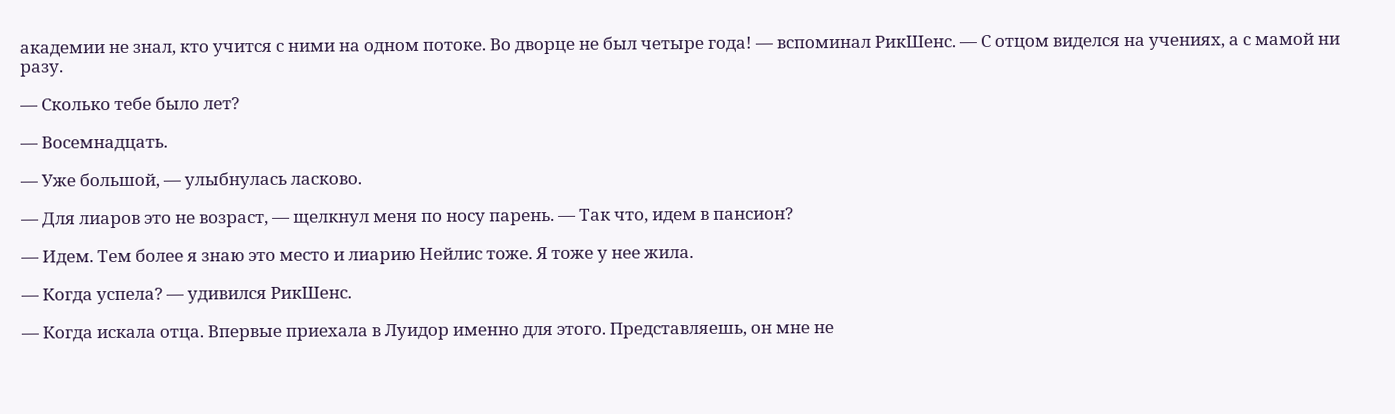академии не знал, кто учится с ними на одном потоке. Во дворце не был четыре года! — вспоминал РикШенс. — С отцом виделся на учениях, а с мамой ни разу.

— Сколько тебе было лет?

— Восемнадцать.

— Уже большой, — улыбнулась ласково.

— Для лиаров это не возраст, — щелкнул меня по носу парень. — Так что, идем в пансион?

— Идем. Тем более я знаю это место и лиарию Нейлис тоже. Я тоже у нее жила.

— Когда успела? — удивился РикШенс.

— Когда искала отца. Впервые приехала в Луидор именно для этого. Представляешь, он мне не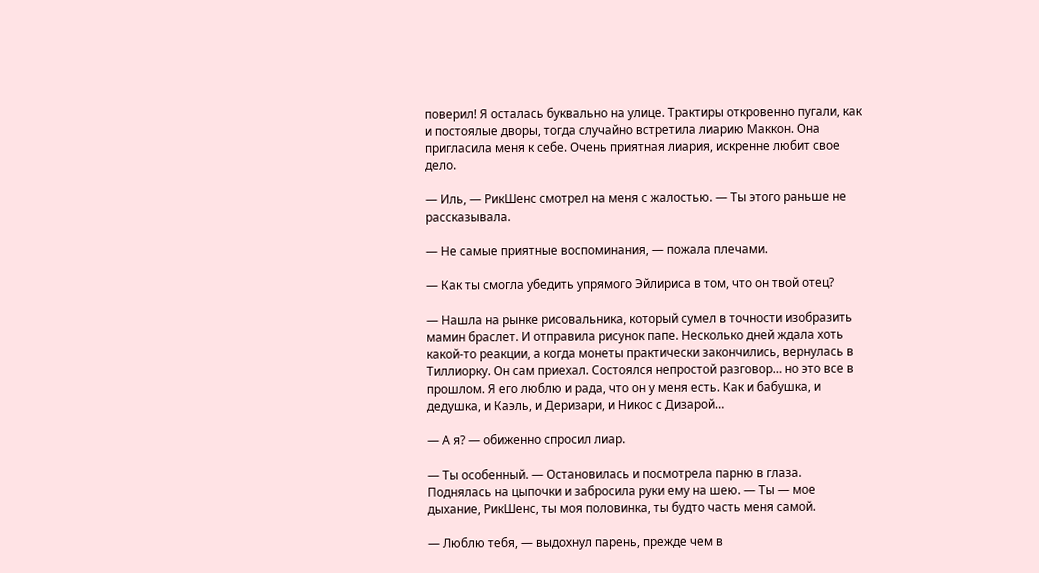поверил! Я осталась буквально на улице. Трактиры откровенно пугали, как и постоялые дворы, тогда случайно встретила лиарию Маккон. Она пригласила меня к себе. Очень приятная лиария, искренне любит свое дело.

— Иль, — РикШенс смотрел на меня с жалостью. — Ты этого раньше не рассказывала.

— Не самые приятные воспоминания, — пожала плечами.

— Как ты смогла убедить упрямого Эйлириса в том, что он твой отец?

— Нашла на рынке рисовальника, который сумел в точности изобразить мамин браслет. И отправила рисунок папе. Несколько дней ждала хоть какой-то реакции, а когда монеты практически закончились, вернулась в Тиллиорку. Он сам приехал. Состоялся непростой разговор… но это все в прошлом. Я его люблю и рада, что он у меня есть. Как и бабушка, и дедушка, и Каэль, и Деризари, и Никос с Дизарой…

— А я? — обиженно спросил лиар.

— Ты особенный. — Остановилась и посмотрела парню в глаза. Поднялась на цыпочки и забросила руки ему на шею. — Ты — мое дыхание, РикШенс, ты моя половинка, ты будто часть меня самой.

— Люблю тебя, — выдохнул парень, прежде чем в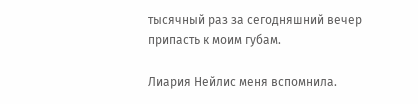тысячный раз за сегодняшний вечер припасть к моим губам.

Лиария Нейлис меня вспомнила.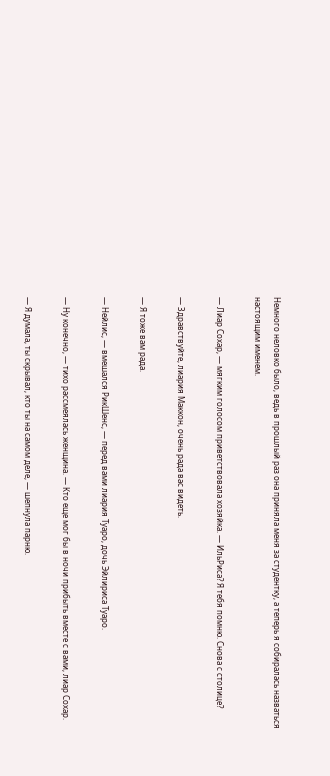Немного неловко было, ведь в прошлый раз она приняла меня за студентку, а теперь я собиралась назваться настоящим именем.

— Лиар Сохар, — мягким голосом приветствовала хозяйка. — ИльРиса? Я тебя помню. Снова с столице?

— Здравствуйте, лиария Маккон, очень рада вас видеть.

— Я тоже вам рада.

— Нейлис, — вмешался РикШенс, — перед вами лиария Туаро, дочь Эйлириса Туаро.

— Ну конечно, — тихо рассмеялась женщина. — Кто еще мог бы в ночи прибыть вместе с вами, лиар Сохар.

— Я думала, ты скрывал, кто ты на самом деле, — шепнула парню.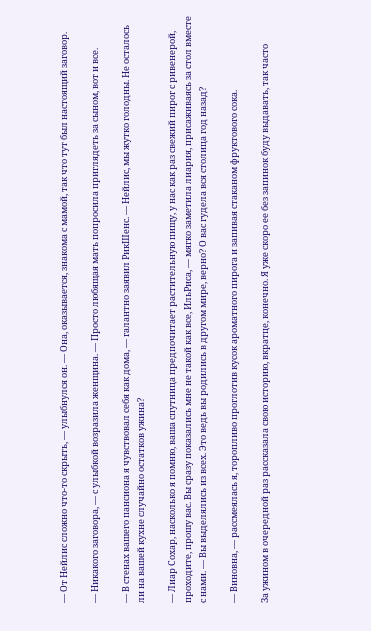— От Нейлис сложно что-то скрыть, — улыбнулся он. — Она, оказывается, знакома с мамой, так что тут был настоящий заговор.

— Никакого заговора, — с улыбкой возразила женщина. — Просто любящая мать попросила приглядеть за сыном, вот и все.

— В стенах вашего пансиона я чувствовал себя как дома, — галантно заявил РикШенс. — Нейлис, мы жутко голодны. Не осталось ли на вашей кухне случайно остатков ужина?

— Лиар Сохар, насколько я помню, ваша спутница предпочитает растительную пищу, у нас как раз свежий пирог с ривенерой, проходите, прошу вас. Вы сразу показались мне не такой как все, ИльРиса, — мягко заметила лиария, присаживаясь за стол вместе с нами. — Вы выделялись из всех. Это ведь вы родились в другом мире, верно? О вас гудела вся столица год назад?

— Виновна, — рассмеялась я, торопливо проглотив кусок ароматного пирога и запивая стаканом фруктового сока.

За ужином в очередной раз рассказала свою историю, вкратце, конечно. Я уже скоро ее без запинок буду выдавать, так часто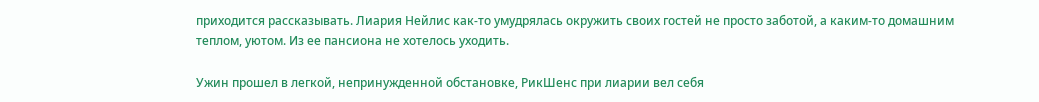приходится рассказывать. Лиария Нейлис как-то умудрялась окружить своих гостей не просто заботой, а каким-то домашним теплом, уютом. Из ее пансиона не хотелось уходить.

Ужин прошел в легкой, непринужденной обстановке, РикШенс при лиарии вел себя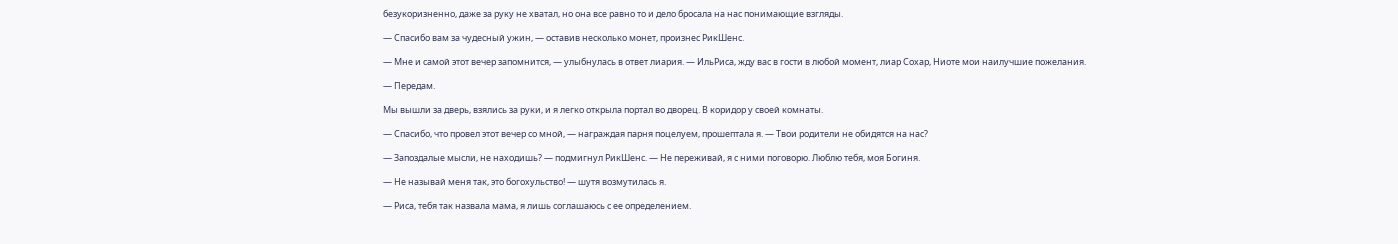безукоризненно, даже за руку не хватал, но она все равно то и дело бросала на нас понимающие взгляды.

— Спасибо вам за чудесный ужин, — оставив несколько монет, произнес РикШенс.

— Мне и самой этот вечер запомнится, — улыбнулась в ответ лиария. — ИльРиса, жду вас в гости в любой момент, лиар Сохар, Ниоте мои наилучшие пожелания.

— Передам.

Мы вышли за дверь, взялись за руки, и я легко открыла портал во дворец. В коридор у своей комнаты.

— Спасибо, что провел этот вечер со мной, — награждая парня поцелуем, прошептала я. — Твои родители не обидятся на нас?

— Запоздалые мысли, не находишь? — подмигнул РикШенс. — Не переживай, я с ними поговорю. Люблю тебя, моя Богиня.

— Не называй меня так, это богохульство! — шутя возмутилась я.

— Риса, тебя так назвала мама, я лишь соглашаюсь с ее определением.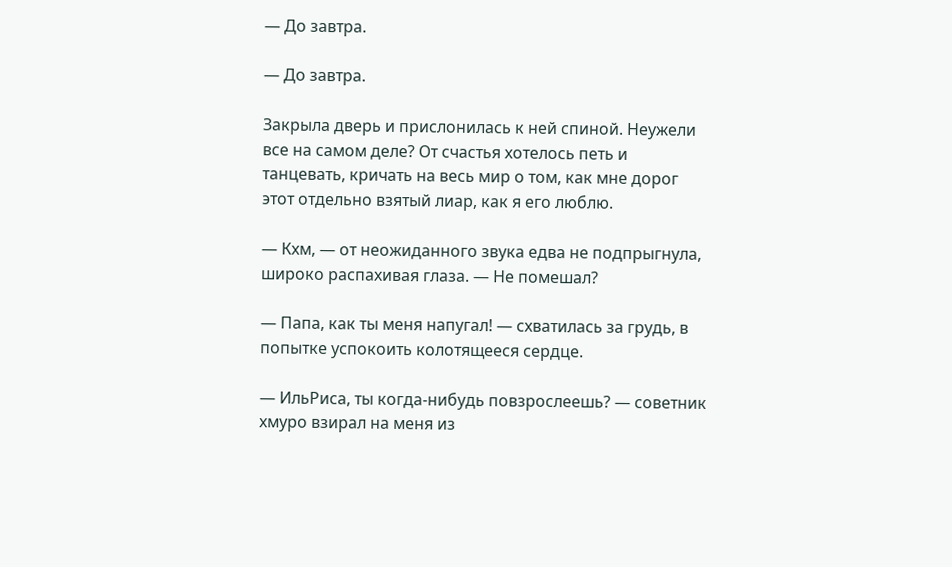— До завтра.

— До завтра.

Закрыла дверь и прислонилась к ней спиной. Неужели все на самом деле? От счастья хотелось петь и танцевать, кричать на весь мир о том, как мне дорог этот отдельно взятый лиар, как я его люблю.

— Кхм, — от неожиданного звука едва не подпрыгнула, широко распахивая глаза. — Не помешал?

— Папа, как ты меня напугал! — схватилась за грудь, в попытке успокоить колотящееся сердце.

— ИльРиса, ты когда-нибудь повзрослеешь? — советник хмуро взирал на меня из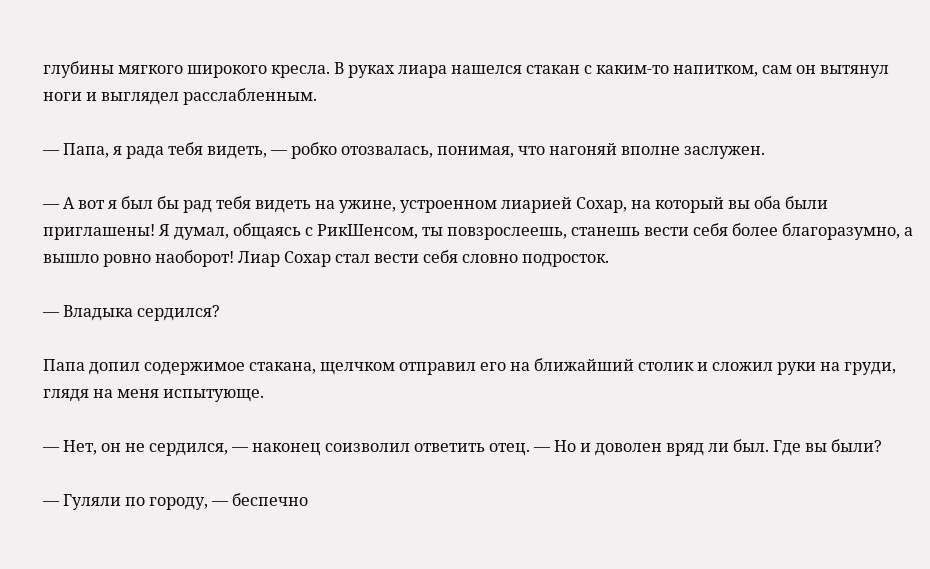глубины мягкого широкого кресла. В руках лиара нашелся стакан с каким-то напитком, сам он вытянул ноги и выглядел расслабленным.

— Папа, я рада тебя видеть, — робко отозвалась, понимая, что нагоняй вполне заслужен.

— А вот я был бы рад тебя видеть на ужине, устроенном лиарией Сохар, на который вы оба были приглашены! Я думал, общаясь с РикШенсом, ты повзрослеешь, станешь вести себя более благоразумно, а вышло ровно наоборот! Лиар Сохар стал вести себя словно подросток.

— Владыка сердился?

Папа допил содержимое стакана, щелчком отправил его на ближайший столик и сложил руки на груди, глядя на меня испытующе.

— Нет, он не сердился, — наконец соизволил ответить отец. — Но и доволен вряд ли был. Где вы были?

— Гуляли по городу, — беспечно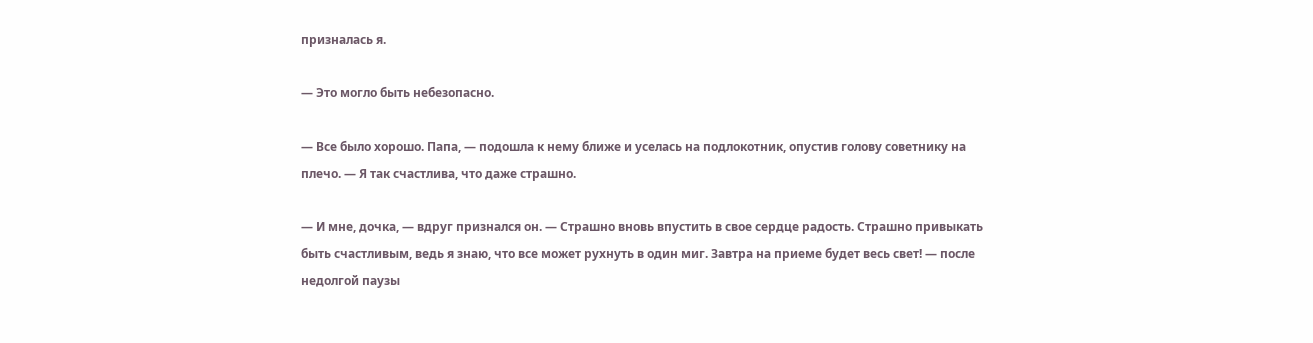призналась я.

— Это могло быть небезопасно.

— Все было хорошо. Папа, — подошла к нему ближе и уселась на подлокотник, опустив голову советнику на плечо. — Я так счастлива, что даже страшно.

— И мне, дочка, — вдруг признался он. — Страшно вновь впустить в свое сердце радость. Страшно привыкать быть счастливым, ведь я знаю, что все может рухнуть в один миг. Завтра на приеме будет весь свет! — после недолгой паузы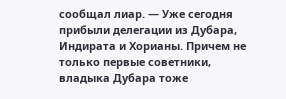сообщал лиар. — Уже сегодня прибыли делегации из Дубара, Индирата и Хорианы. Причем не только первые советники, владыка Дубара тоже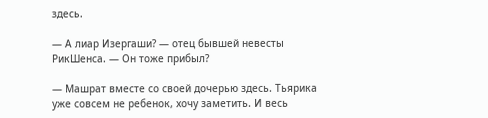здесь.

— А лиар Изергаши? — отец бывшей невесты РикШенса. — Он тоже прибыл?

— Машрат вместе со своей дочерью здесь. Тьярика уже совсем не ребенок, хочу заметить. И весь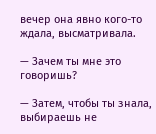вечер она явно кого-то ждала, высматривала.

— Зачем ты мне это говоришь?

— Затем, чтобы ты знала, выбираешь не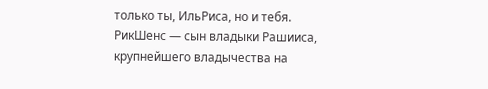только ты, ИльРиса, но и тебя. РикШенс — сын владыки Рашииса, крупнейшего владычества на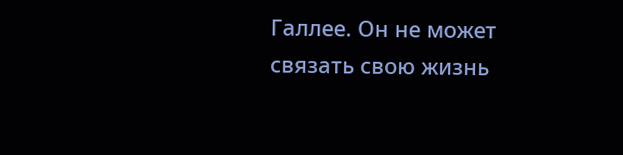Галлее. Он не может связать свою жизнь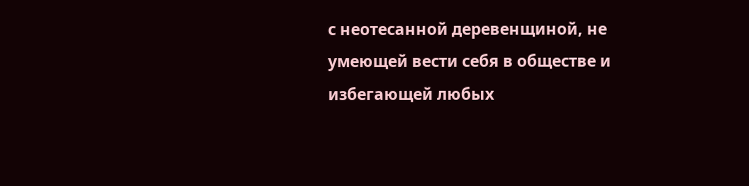с неотесанной деревенщиной, не умеющей вести себя в обществе и избегающей любых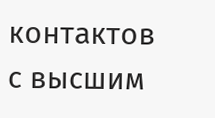контактов с высшим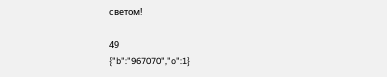светом!

49
{"b":"967070","o":1}